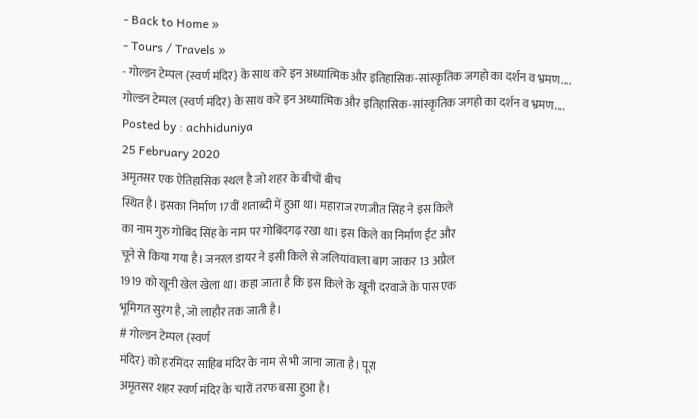- Back to Home »
- Tours / Travels »
- गोल्डन टेम्पल {स्वर्ण मंदिर} के साथ करे इन अध्यात्मिक और इतिहासिक-सांस्कृतिक जगहो का दर्शन व भ्रमण....
गोल्डन टेम्पल {स्वर्ण मंदिर} के साथ करे इन अध्यात्मिक और इतिहासिक-सांस्कृतिक जगहो का दर्शन व भ्रमण....
Posted by : achhiduniya
25 February 2020
अमृतसर एक ऐतिहासिक स्थल है जो शहर के बीचों बीच
स्थित है। इसका निर्माण 17वीं शताब्दी में हुआ था। महाराज रणजीत सिंह ने इस किले
का नाम गुरु गोबिंद सिंह के नाम पर गोबिंदगढ़ रखा था। इस किले का निर्माण ईंट और
चूने से किया गया है। जनरल डायर ने इसी किले से जलियांवाला बाग जाकर 13 अप्रैल
1919 को खूनी खेल खेला था। कहा जाता है कि इस किले के खूनी दरवाजे के पास एक
भूमिगत सुरंग है, जो लाहौर तक जाती है।
# गोल्डन टेम्पल {स्वर्ण
मंदिर} को हरमिंदर साहिब मंदिर के नाम से भी जाना जाता है। पूरा
अमृतसर शहर स्वर्ण मंदिर के चारों तरफ बसा हुआ है।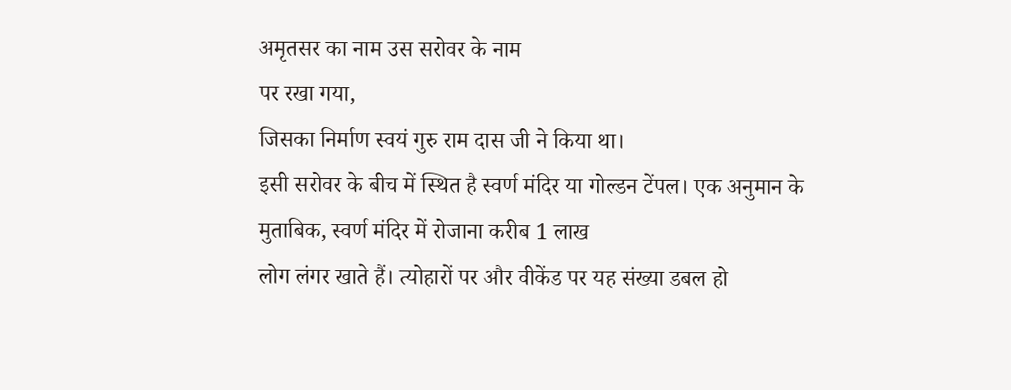अमृतसर का नाम उस सरोवर के नाम
पर रखा गया,
जिसका निर्माण स्वयं गुरु राम दास जी ने किया था।
इसी सरोवर के बीच में स्थित है स्वर्ण मंदिर या गोल्डन टेंपल। एक अनुमान के
मुताबिक, स्वर्ण मंदिर में रोजाना करीब 1 लाख
लोग लंगर खाते हैं। त्योहारों पर और वीकेंड पर यह संख्या डबल हो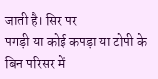जाती है। सिर पर
पगड़ी या कोई कपड़ा या टोपी के बिन परिसर में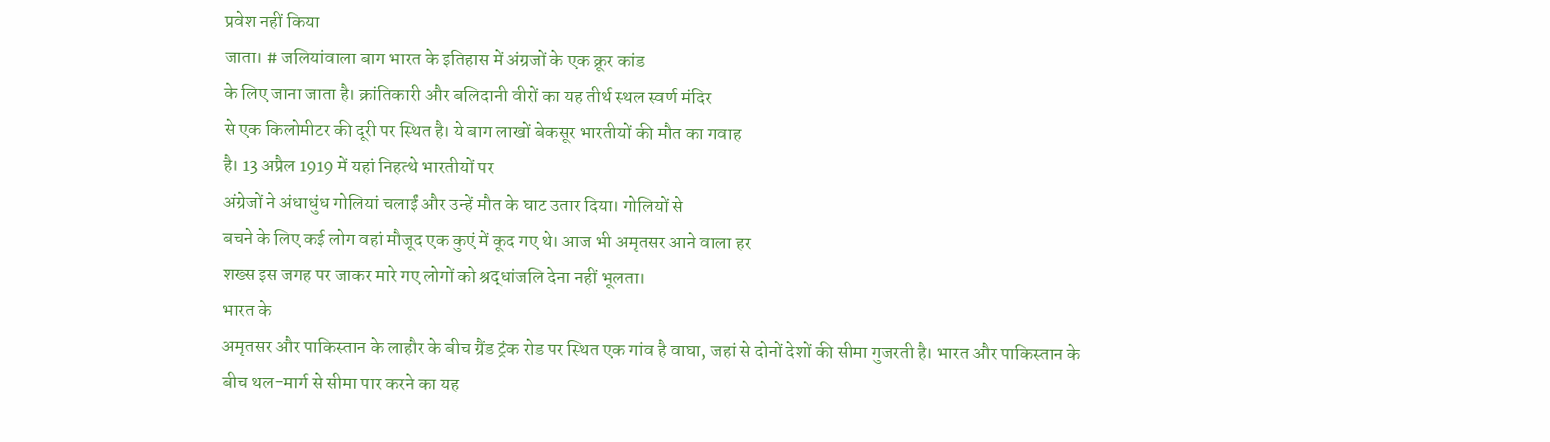प्रवेश नहीं किया
जाता। # जलियांवाला बाग भारत के इतिहास में अंग्रजों के एक क्रूर कांड
के लिए जाना जाता है। क्रांतिकारी और बलिदानी वीरों का यह तीर्थ स्थल स्वर्ण मंदिर
से एक किलोमीटर की दूरी पर स्थित है। ये बाग लाखों बेकसूर भारतीयों की मौत का गवाह
है। 13 अप्रैल 1919 में यहां निहत्थे भारतीयों पर
अंग्रेजों ने अंधाधुंध गोलियां चलाईं और उन्हें मौत के घाट उतार दिया। गोलियों से
बचने के लिए कई लोग वहां मौजूद एक कुएं में कूद गए थे। आज भी अमृतसर आने वाला हर
शख्स इस जगह पर जाकर मारे गए लोगों को श्रद्धांजलि देना नहीं भूलता।
भारत के
अमृतसर और पाकिस्तान के लाहौर के बीच ग्रैंड ट्रंक रोड पर स्थित एक गांव है वाघा, जहां से दोनों देशों की सीमा गुजरती है। भारत और पाकिस्तान के
बीच थल-मार्ग से सीमा पार करने का यह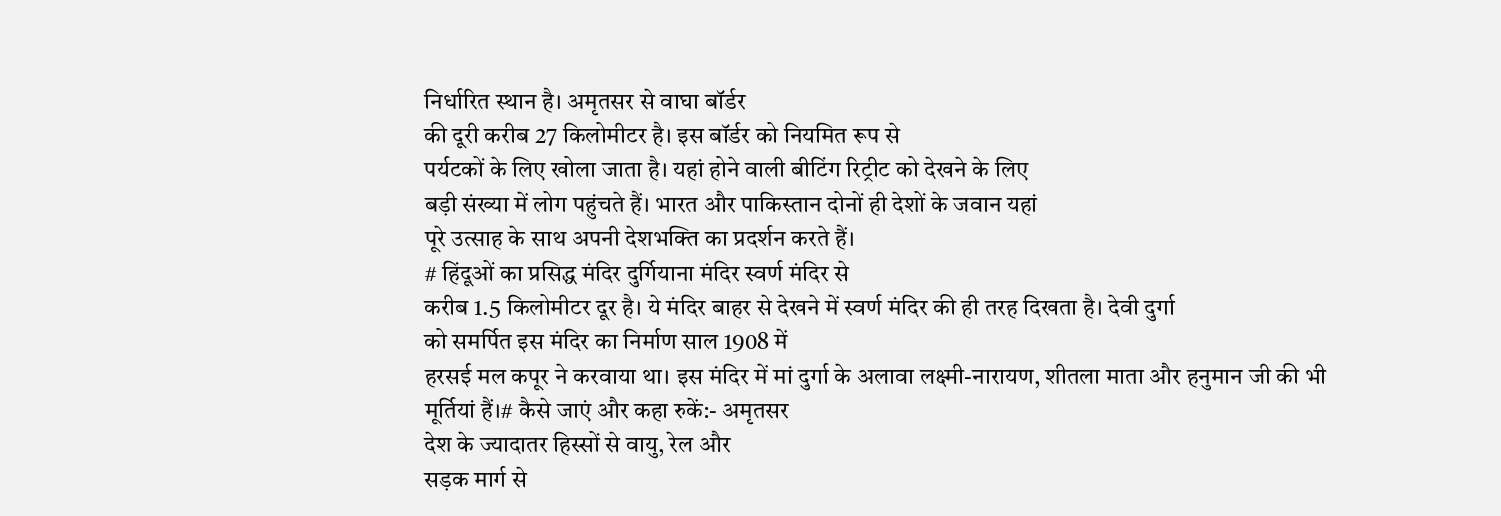निर्धारित स्थान है। अमृतसर से वाघा बॉर्डर
की दूरी करीब 27 किलोमीटर है। इस बॉर्डर को नियमित रूप से
पर्यटकों के लिए खोला जाता है। यहां होने वाली बीटिंग रिट्रीट को देखने के लिए
बड़ी संख्या में लोग पहुंचते हैं। भारत और पाकिस्तान दोनों ही देशों के जवान यहां
पूरे उत्साह के साथ अपनी देशभक्ति का प्रदर्शन करते हैं।
# हिंदूओं का प्रसिद्ध मंदिर दुर्गियाना मंदिर स्वर्ण मंदिर से
करीब 1.5 किलोमीटर दूर है। ये मंदिर बाहर से देखने में स्वर्ण मंदिर की ही तरह दिखता है। देवी दुर्गा
को समर्पित इस मंदिर का निर्माण साल 1908 में
हरसई मल कपूर ने करवाया था। इस मंदिर में मां दुर्गा के अलावा लक्ष्मी-नारायण, शीतला माता और हनुमान जी की भी मूर्तियां हैं।# कैसे जाएं और कहा रुकें:- अमृतसर
देश के ज्यादातर हिस्सों से वायु, रेल और
सड़क मार्ग से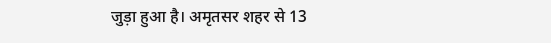जुड़ा हुआ है। अमृतसर शहर से 13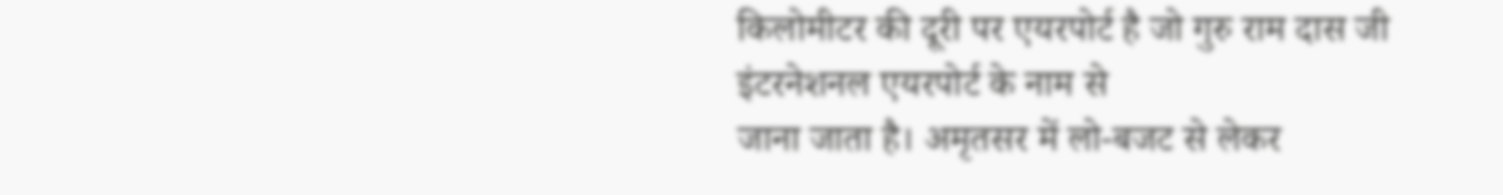किलोमीटर की दूरी पर एयरपोर्ट है जो गुरु राम दास जी इंटरनेशनल एयरपोर्ट के नाम से
जाना जाता है। अमृतसर में लो-बजट से लेकर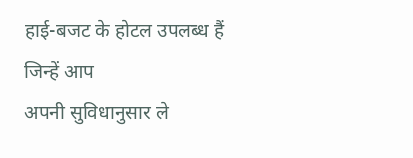हाई-बजट के होटल उपलब्ध हैं जिन्हें आप
अपनी सुविधानुसार ले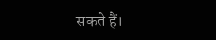सकते हैं।